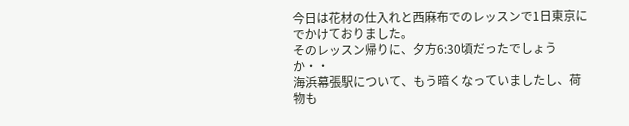今日は花材の仕入れと西麻布でのレッスンで1日東京にでかけておりました。
そのレッスン帰りに、夕方6:30頃だったでしょうか・・
海浜幕張駅について、もう暗くなっていましたし、荷物も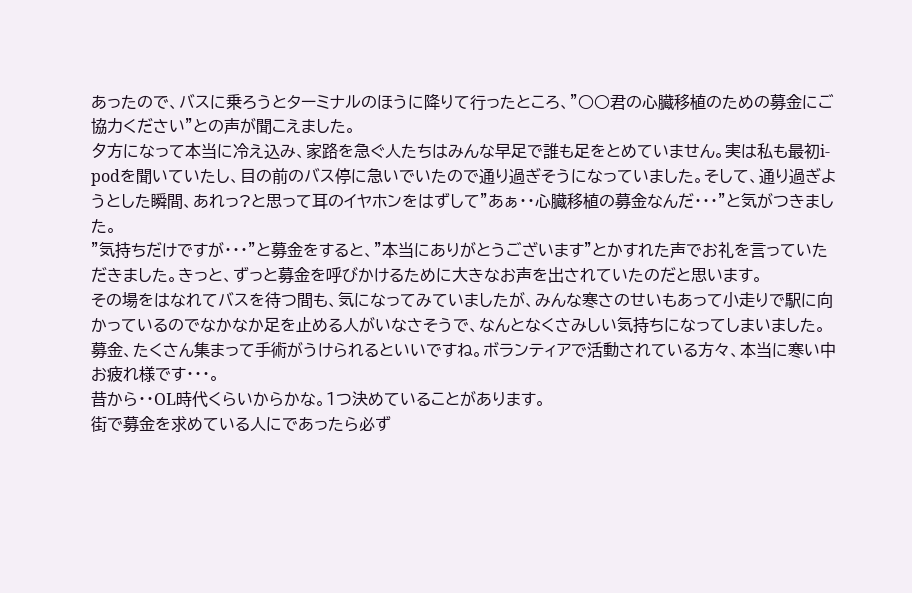あったので、バスに乗ろうとターミナルのほうに降りて行ったところ、”○○君の心臓移植のための募金にご協力ください”との声が聞こえました。
夕方になって本当に冷え込み、家路を急ぐ人たちはみんな早足で誰も足をとめていません。実は私も最初i-podを聞いていたし、目の前のバス停に急いでいたので通り過ぎそうになっていました。そして、通り過ぎようとした瞬間、あれっ?と思って耳のイヤホンをはずして”あぁ・・心臓移植の募金なんだ・・・”と気がつきました。
”気持ちだけですが・・・”と募金をすると、”本当にありがとうございます”とかすれた声でお礼を言っていただきました。きっと、ずっと募金を呼びかけるために大きなお声を出されていたのだと思います。
その場をはなれてバスを待つ間も、気になってみていましたが、みんな寒さのせいもあって小走りで駅に向かっているのでなかなか足を止める人がいなさそうで、なんとなくさみしい気持ちになってしまいました。
募金、たくさん集まって手術がうけられるといいですね。ボランティアで活動されている方々、本当に寒い中お疲れ様です・・・。
昔から・・OL時代くらいからかな。1つ決めていることがあります。
街で募金を求めている人にであったら必ず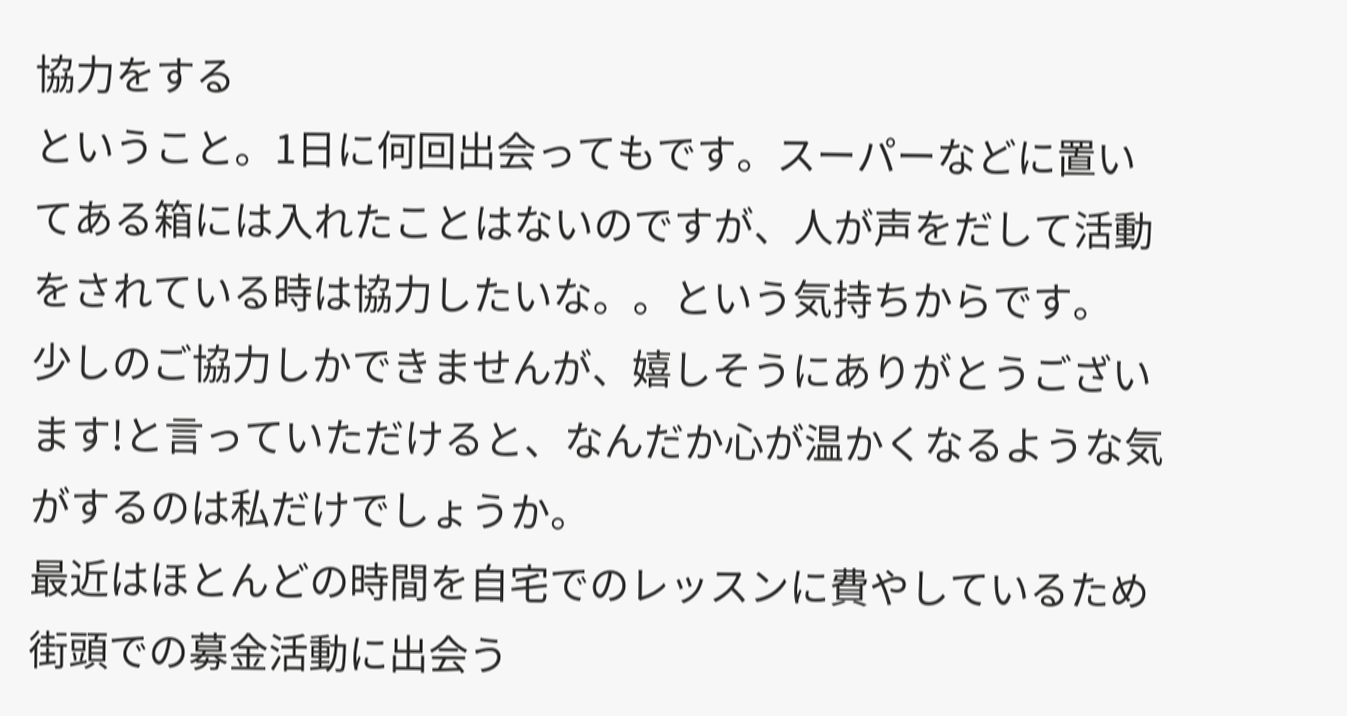協力をする
ということ。1日に何回出会ってもです。スーパーなどに置いてある箱には入れたことはないのですが、人が声をだして活動をされている時は協力したいな。。という気持ちからです。
少しのご協力しかできませんが、嬉しそうにありがとうございます!と言っていただけると、なんだか心が温かくなるような気がするのは私だけでしょうか。
最近はほとんどの時間を自宅でのレッスンに費やしているため街頭での募金活動に出会う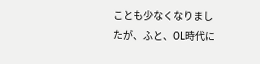ことも少なくなりましたが、ふと、OL時代に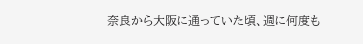奈良から大阪に通っていた頃、週に何度も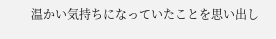温かい気持ちになっていたことを思い出し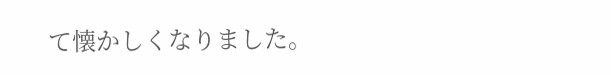て懐かしくなりました。